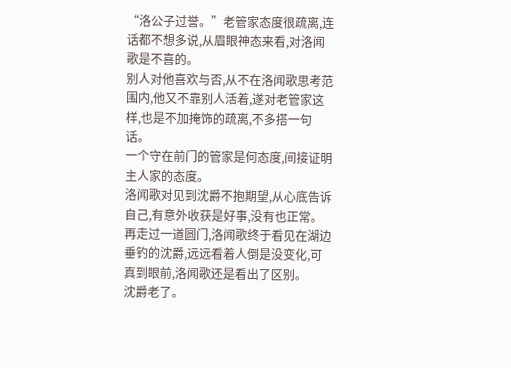“洛公子过誉。”老管家态度很疏离,连话都不想多说,从眉眼神态来看,对洛闻歌是不喜的。
别人对他喜欢与否,从不在洛闻歌思考范围内,他又不靠别人活着,遂对老管家这样,也是不加掩饰的疏离,不多搭一句话。
一个守在前门的管家是何态度,间接证明主人家的态度。
洛闻歌对见到沈爵不抱期望,从心底告诉自己,有意外收获是好事,没有也正常。
再走过一道圆门,洛闻歌终于看见在湖边垂钓的沈爵,远远看着人倒是没变化,可真到眼前,洛闻歌还是看出了区别。
沈爵老了。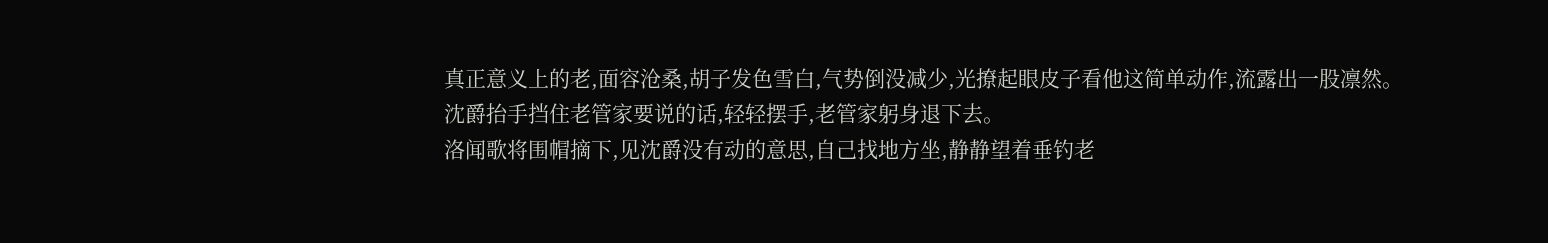真正意义上的老,面容沧桑,胡子发色雪白,气势倒没减少,光撩起眼皮子看他这简单动作,流露出一股凛然。
沈爵抬手挡住老管家要说的话,轻轻摆手,老管家躬身退下去。
洛闻歌将围帽摘下,见沈爵没有动的意思,自己找地方坐,静静望着垂钓老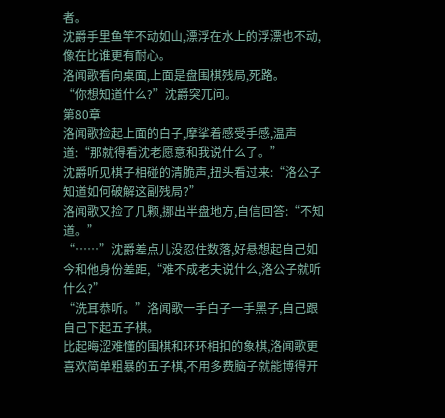者。
沈爵手里鱼竿不动如山,漂浮在水上的浮漂也不动,像在比谁更有耐心。
洛闻歌看向桌面,上面是盘围棋残局,死路。
“你想知道什么?”沈爵突兀问。
第80章
洛闻歌捡起上面的白子,摩挲着感受手感,温声道:“那就得看沈老愿意和我说什么了。”
沈爵听见棋子相碰的清脆声,扭头看过来:“洛公子知道如何破解这副残局?”
洛闻歌又捡了几颗,挪出半盘地方,自信回答:“不知道。”
“……”沈爵差点儿没忍住数落,好悬想起自己如今和他身份差距,“难不成老夫说什么,洛公子就听什么?”
“洗耳恭听。”洛闻歌一手白子一手黑子,自己跟自己下起五子棋。
比起晦涩难懂的围棋和环环相扣的象棋,洛闻歌更喜欢简单粗暴的五子棋,不用多费脑子就能博得开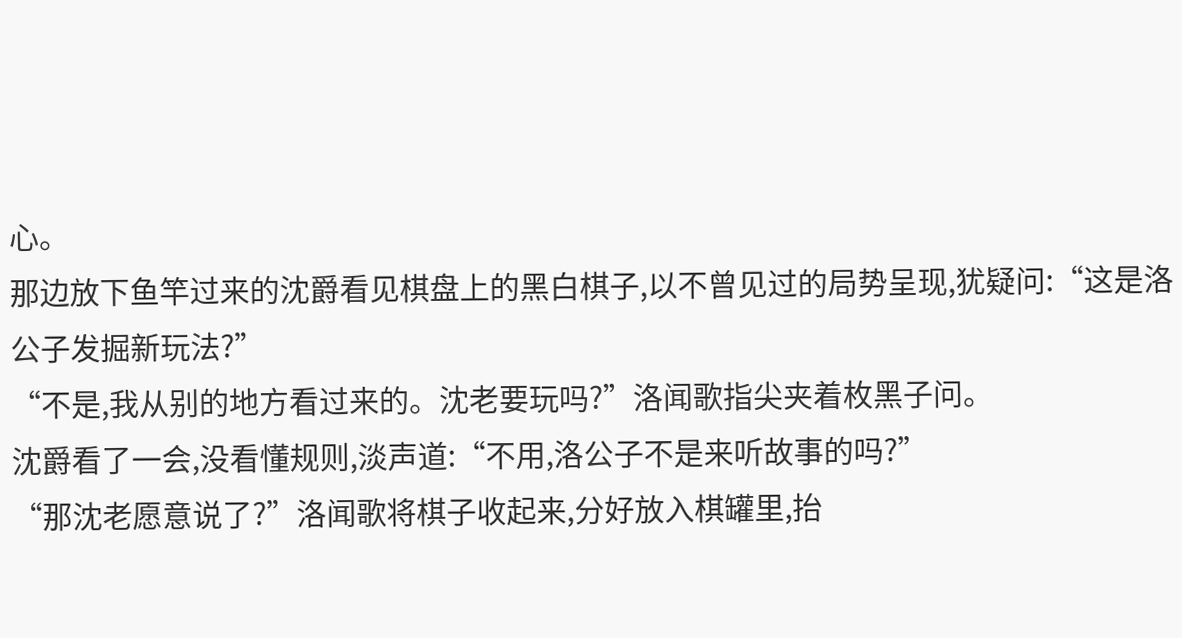心。
那边放下鱼竿过来的沈爵看见棋盘上的黑白棋子,以不曾见过的局势呈现,犹疑问:“这是洛公子发掘新玩法?”
“不是,我从别的地方看过来的。沈老要玩吗?”洛闻歌指尖夹着枚黑子问。
沈爵看了一会,没看懂规则,淡声道:“不用,洛公子不是来听故事的吗?”
“那沈老愿意说了?”洛闻歌将棋子收起来,分好放入棋罐里,抬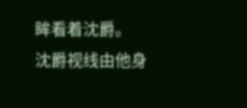眸看着沈爵。
沈爵视线由他身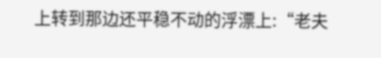上转到那边还平稳不动的浮漂上:“老夫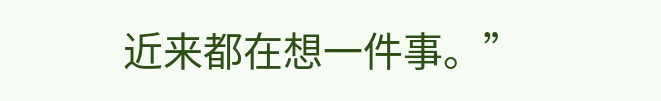近来都在想一件事。”